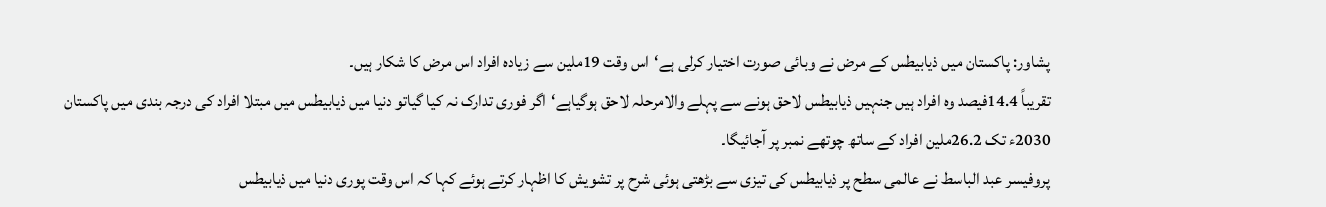پشاور: پاکستان میں ذیابیطس کے مرض نے وبائی صورت اختیار کرلی ہے‘اس وقت 19ملین سے زیادہ افراد اس مرض کا شکار ہیں۔
تقریباً 14.4فیصد وہ افراد ہیں جنہیں ذیابیطس لاحق ہونے سے پہلے والامرحلہ لاحق ہوگیاہے‘اگر فوری تدارک نہ کیا گیاتو دنیا میں ذیابیطس میں مبتلا افراد کی درجہ بندی میں پاکستان 2030ء تک 26.2ملین افراد کے ساتھ چوتھے نمبر پر آجائیگا۔
پروفیسر عبد الباسط نے عالمی سطح پر ذیابیطس کی تیزی سے بڑھتی ہوئی شرح پر تشویش کا اظہار کرتے ہوئے کہا کہ اس وقت پوری دنیا میں ذیابیطس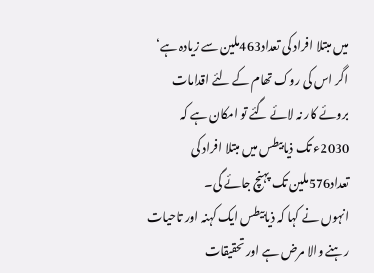میں مبتلا افراد کی تعداد463ملین سے زیادہ ہے‘ اگر اس کی روک تھام کے لئے اقدامات بروئے کار نہ لائے گئے تو امکان ہے کہ 2030ء تک ذیابیطس میں مبتلا افراد کی تعداد576ملین تک پہنچ جائے گی۔
انہوں نے کہا کہ ذیابیطس ایک کہنہ اور تاحیات رہنے والا مرض ہے اور تحقیقات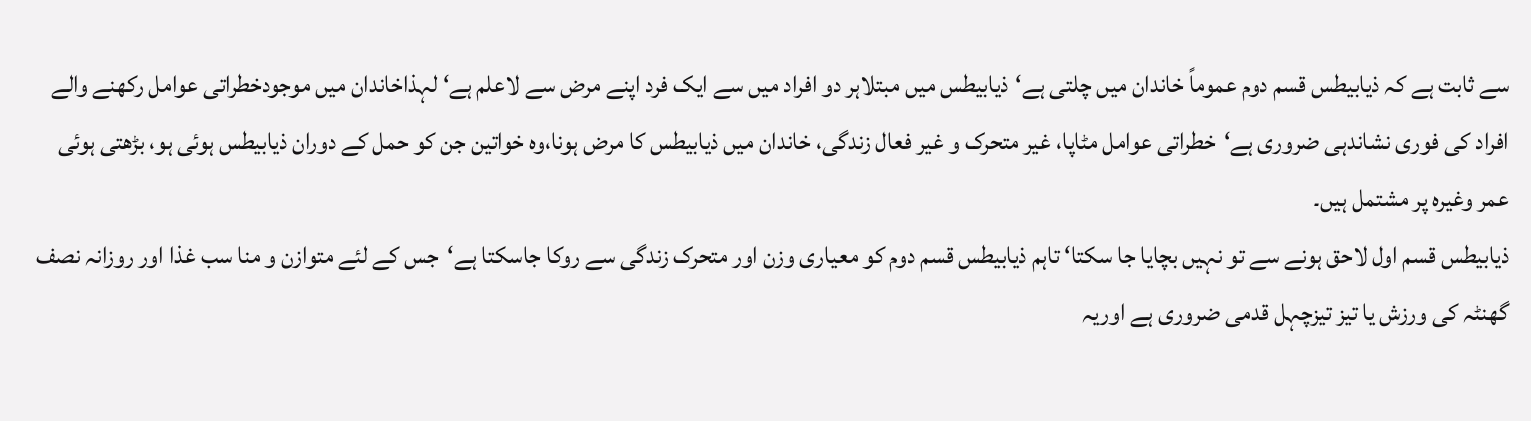سے ثابت ہے کہ ذیابیطس قسم دوم عموماً خاندان میں چلتی ہے‘ذیابیطس میں مبتلاہر دو افراد میں سے ایک فرد اپنے مرض سے لاعلم ہے‘ لہذاخاندان میں موجودخطراتی عوامل رکھنے والے افراد کی فوری نشاندہی ضروری ہے‘خطراتی عوامل مٹاپا، غیر متحرک و غیر فعال زندگی، خاندان میں ذیابیطس کا مرض ہونا،وہ خواتین جن کو حمل کے دوران ذیابیطس ہوئی ہو، بڑھتی ہوئی عمر وغیرہ پر مشتمل ہیں۔
ذیابیطس قسم اول لاحق ہونے سے تو نہیں بچایا جا سکتا‘ تاہم ذیابیطس قسم دوم کو معیاری وزن اور متحرک زندگی سے روکا جاسکتا ہے‘جس کے لئے متوازن و منا سب غذا اور روزانہ نصف گھنٹہ کی ورزش یا تیز تیزچہل قدمی ضروری ہے اوریہ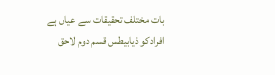بات مختلف تحقیقات سے عیاں ہے افرادکو ذیابیطس قسم دوم لاحق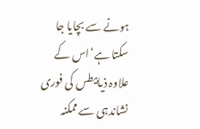ہونے سے بچایا جا سکتا ہے‘اس کے علاوہ ذیابیطس کی فوری نشاندہی سے ممکنہ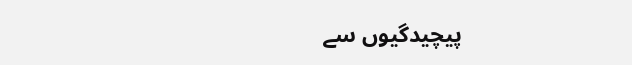پیچیدگیوں سے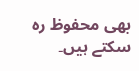بھی محفوظ رہ سکتے ہیں۔